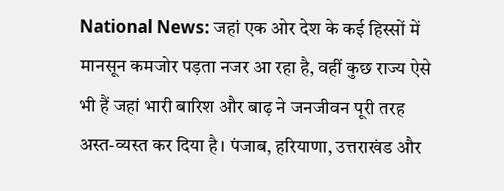National News: जहां एक ओर देश के कई हिस्सों में मानसून कमजोर पड़ता नजर आ रहा है, वहीं कुछ राज्य ऐसे भी हैं जहां भारी बारिश और बाढ़ ने जनजीवन पूरी तरह अस्त-व्यस्त कर दिया है। पंजाब, हरियाणा, उत्तराखंड और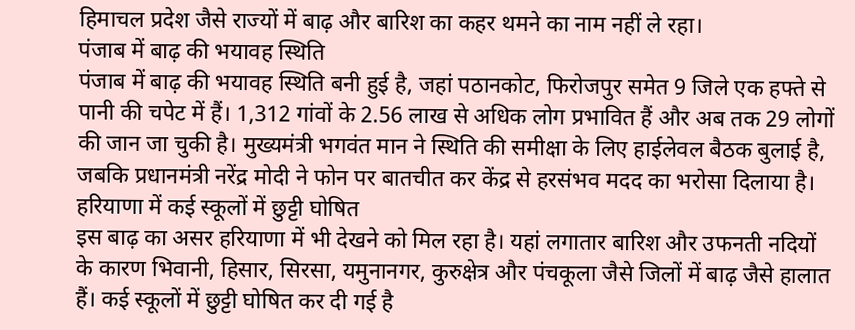हिमाचल प्रदेश जैसे राज्यों में बाढ़ और बारिश का कहर थमने का नाम नहीं ले रहा।
पंजाब में बाढ़ की भयावह स्थिति
पंजाब में बाढ़ की भयावह स्थिति बनी हुई है, जहां पठानकोट, फिरोजपुर समेत 9 जिले एक हफ्ते से पानी की चपेट में हैं। 1,312 गांवों के 2.56 लाख से अधिक लोग प्रभावित हैं और अब तक 29 लोगों की जान जा चुकी है। मुख्यमंत्री भगवंत मान ने स्थिति की समीक्षा के लिए हाईलेवल बैठक बुलाई है, जबकि प्रधानमंत्री नरेंद्र मोदी ने फोन पर बातचीत कर केंद्र से हरसंभव मदद का भरोसा दिलाया है।
हरियाणा में कई स्कूलों में छुट्टी घोषित
इस बाढ़ का असर हरियाणा में भी देखने को मिल रहा है। यहां लगातार बारिश और उफनती नदियों के कारण भिवानी, हिसार, सिरसा, यमुनानगर, कुरुक्षेत्र और पंचकूला जैसे जिलों में बाढ़ जैसे हालात हैं। कई स्कूलों में छुट्टी घोषित कर दी गई है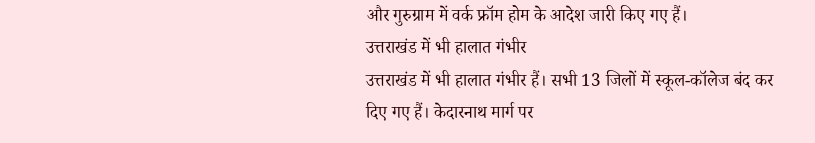और गुरुग्राम में वर्क फ्रॉम होम के आदेश जारी किए गए हैं।
उत्तराखंड में भी हालात गंभीर
उत्तराखंड में भी हालात गंभीर हैं। सभी 13 जिलों में स्कूल-कॉलेज बंद कर दिए गए हैं। केदारनाथ मार्ग पर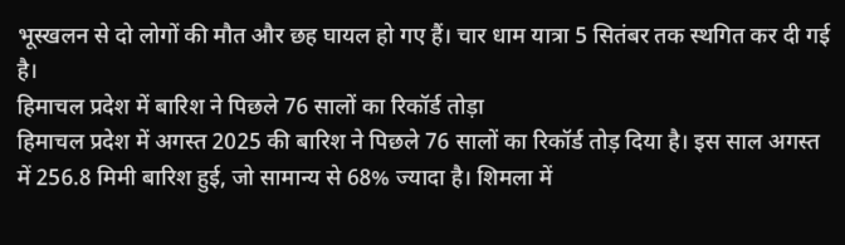भूस्खलन से दो लोगों की मौत और छह घायल हो गए हैं। चार धाम यात्रा 5 सितंबर तक स्थगित कर दी गई है।
हिमाचल प्रदेश में बारिश ने पिछले 76 सालों का रिकॉर्ड तोड़ा
हिमाचल प्रदेश में अगस्त 2025 की बारिश ने पिछले 76 सालों का रिकॉर्ड तोड़ दिया है। इस साल अगस्त में 256.8 मिमी बारिश हुई, जो सामान्य से 68% ज्यादा है। शिमला में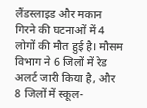लैंडस्लाइड और मकान गिरने की घटनाओं में 4 लोगों की मौत हुई है। मौसम विभाग ने 6 जिलों में रेड अलर्ट जारी किया है, और 8 जिलों में स्कूल-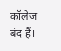कॉलेज बंद हैं।